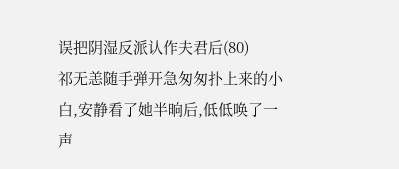误把阴湿反派认作夫君后(80)
祁无恙随手弹开急匆匆扑上来的小白,安静看了她半晌后,低低唤了一声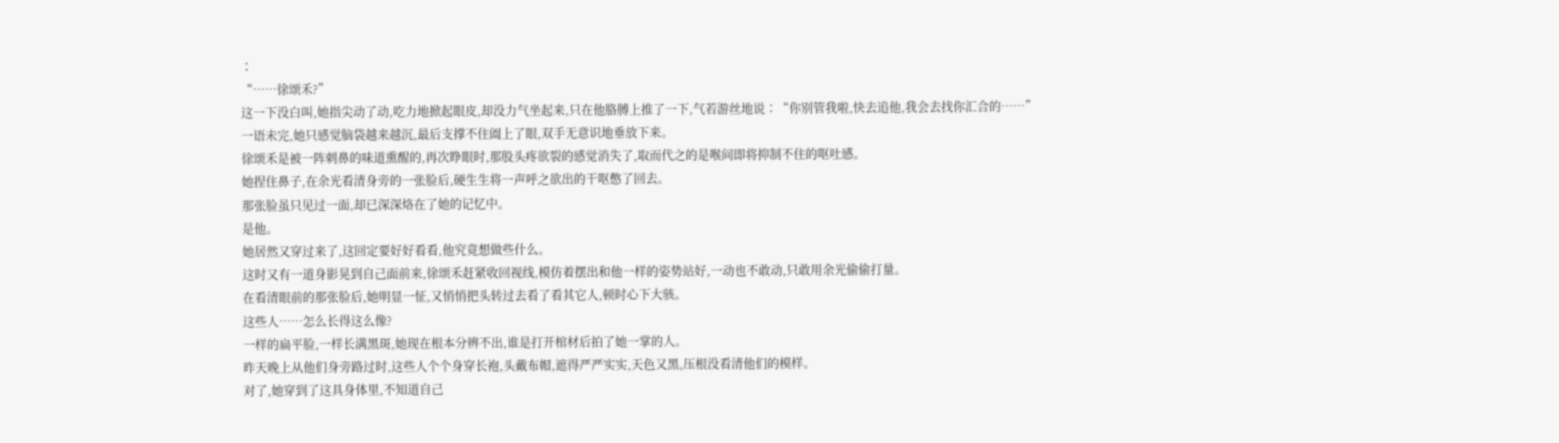∶
“……徐颂禾?”
这一下没白叫,她指尖动了动,吃力地掀起眼皮,却没力气坐起来,只在他胳膊上推了一下,气若游丝地说∶“你别管我啦,快去追他,我会去找你汇合的……”
一语未完,她只感觉脑袋越来越沉,最后支撑不住阖上了眼,双手无意识地垂放下来。
徐颂禾是被一阵刺鼻的味道熏醒的,再次睁眼时,那股头疼欲裂的感觉消失了,取而代之的是喉间即将抑制不住的呕吐感。
她捏住鼻子,在余光看清身旁的一张脸后,硬生生将一声呼之欲出的干呕憋了回去。
那张脸虽只见过一面,却已深深烙在了她的记忆中。
是他。
她居然又穿过来了,这回定要好好看看,他究竟想做些什么。
这时又有一道身影晃到自己面前来,徐颂禾赶紧收回视线,模仿着摆出和他一样的姿势站好,一动也不敢动,只敢用余光偷偷打量。
在看清眼前的那张脸后,她明显一怔,又悄悄把头转过去看了看其它人,顿时心下大骇。
这些人……怎么长得这么像?
一样的扁平脸,一样长满黑斑,她现在根本分辨不出,谁是打开棺材后拍了她一掌的人。
昨天晚上从他们身旁路过时,这些人个个身穿长袍,头戴布帽,遮得严严实实,天色又黑,压根没看清他们的模样。
对了,她穿到了这具身体里,不知道自己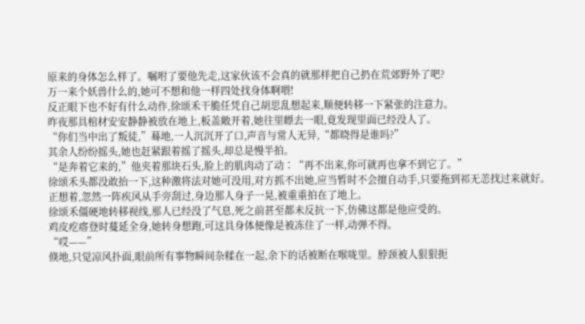原来的身体怎么样了。嘱咐了要他先走,这家伙该不会真的就那样把自己扔在荒郊野外了吧?
万一来个妖兽什么的,她可不想和他一样四处找身体啊喂!
反正眼下也不好有什么动作,徐颂禾干脆任凭自己胡思乱想起来,顺便转移一下紧张的注意力。
昨夜那具棺材安安静静被放在地上,板盖敞开着,她往里瞟去一眼,竟发现里面已经没人了。
“你们当中出了叛徒,”蓦地,一人沉沉开了口,声音与常人无异,“都晓得是谁吗?”
其余人纷纷摇头,她也赶紧跟着摇了摇头,却总是慢半拍。
“是奔着它来的,”他夹着那块石头,脸上的肌肉动了动∶“再不出来,你可就再也拿不到它了。”
徐颂禾头都没敢抬一下,这种激将法对她可没用,对方抓不出她,应当暂时不会擅自动手,只要拖到祁无恙找过来就好。
正想着,忽然一阵疾风从手旁刮过,身边那人身子一晃,被重重拍在了地上。
徐颂禾僵硬地转移视线,那人已经没了气息,死之前甚至都未反抗一下,仿佛这都是他应受的。
鸡皮疙瘩登时蔓延全身,她转身想跑,可这具身体便像是被冻住了一样,动弹不得。
“哎——”
倏地,只觉凉风扑面,眼前所有事物瞬间杂糅在一起,余下的话被断在喉咙里。脖颈被人狠狠扼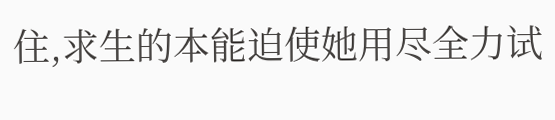住,求生的本能迫使她用尽全力试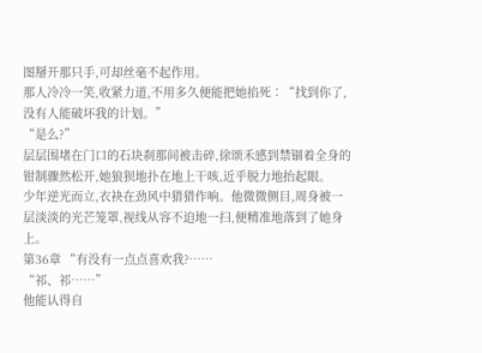图掰开那只手,可却丝毫不起作用。
那人冷冷一笑,收紧力道,不用多久便能把她掐死∶“找到你了,没有人能破坏我的计划。”
“是么?”
层层围堵在门口的石块刹那间被击碎,徐颂禾感到禁锢着全身的钳制骤然松开,她狼狈地扑在地上干咳,近乎脱力地抬起眼。
少年逆光而立,衣袂在劲风中猎猎作响。他微微侧目,周身被一层淡淡的光芒笼罩,视线从容不迫地一扫,便精准地落到了她身上。
第36章 “有没有一点点喜欢我?……
“祁、祁……”
他能认得自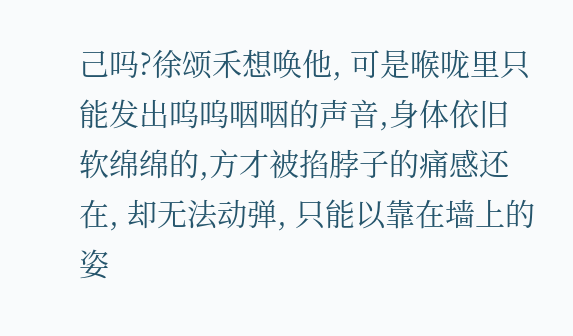己吗?徐颂禾想唤他, 可是喉咙里只能发出呜呜咽咽的声音,身体依旧软绵绵的,方才被掐脖子的痛感还在, 却无法动弹, 只能以靠在墙上的姿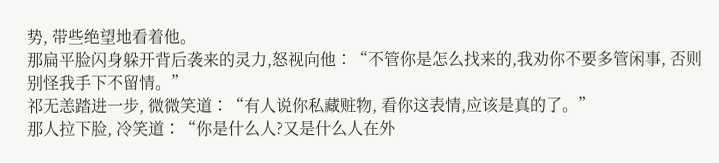势, 带些绝望地看着他。
那扁平脸闪身躲开背后袭来的灵力,怒视向他∶“不管你是怎么找来的,我劝你不要多管闲事, 否则别怪我手下不留情。”
祁无恙踏进一步, 微微笑道∶“有人说你私藏赃物, 看你这表情,应该是真的了。”
那人拉下脸, 冷笑道∶“你是什么人?又是什么人在外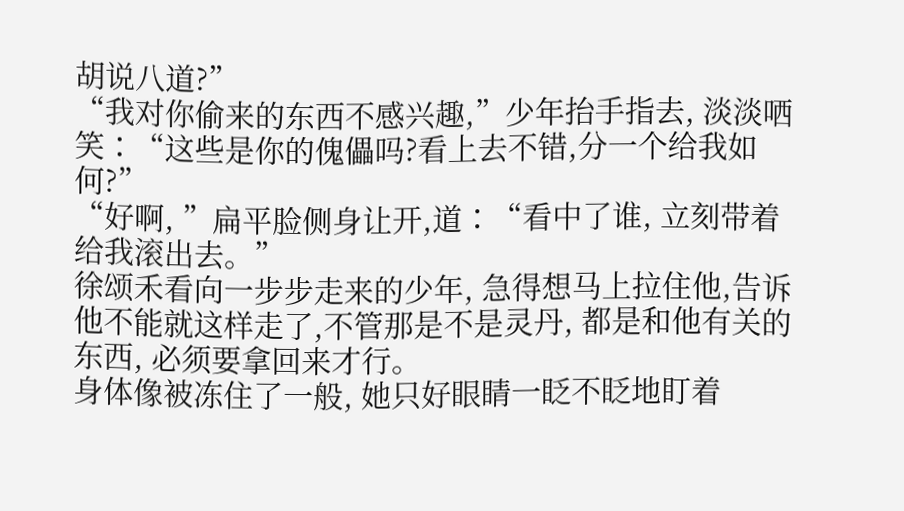胡说八道?”
“我对你偷来的东西不感兴趣,”少年抬手指去, 淡淡哂笑∶“这些是你的傀儡吗?看上去不错,分一个给我如何?”
“好啊, ”扁平脸侧身让开,道∶“看中了谁, 立刻带着给我滚出去。”
徐颂禾看向一步步走来的少年, 急得想马上拉住他,告诉他不能就这样走了,不管那是不是灵丹, 都是和他有关的东西, 必须要拿回来才行。
身体像被冻住了一般, 她只好眼睛一眨不眨地盯着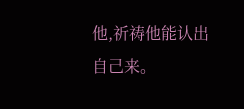他,祈祷他能认出自己来。